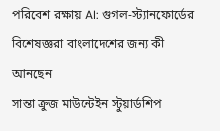পরিবেশ রক্ষায় AI: গুগল-স্ট্যানফোর্ডের বিশেষজ্ঞরা বাংলাদেশের জন্য কী আনছেন
সান্তা ক্রুজ মাউন্টেইন স্টুয়ার্ডশিপ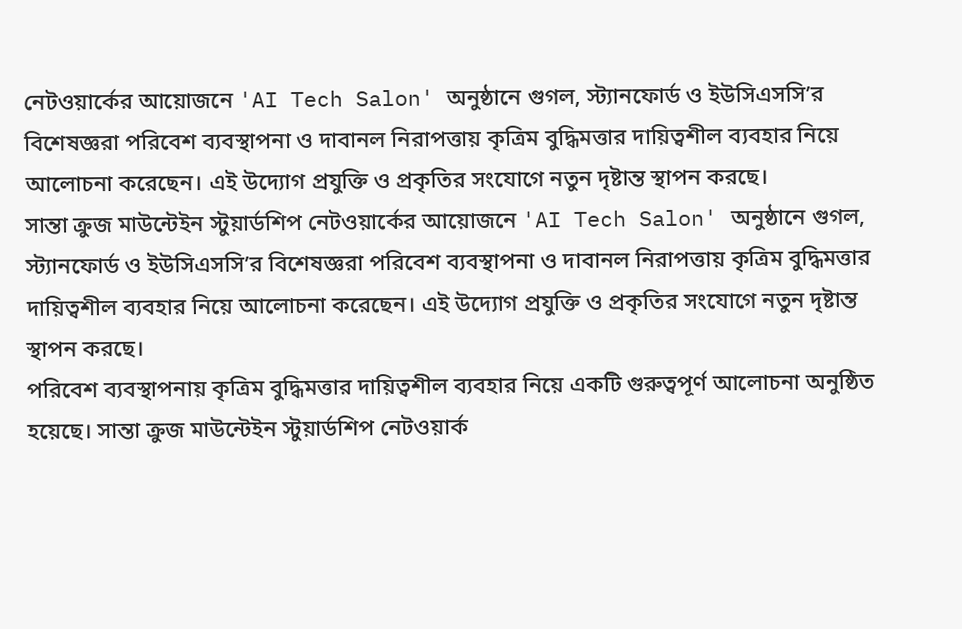নেটওয়ার্কের আয়োজনে 'AI Tech Salon' অনুষ্ঠানে গুগল, স্ট্যানফোর্ড ও ইউসিএসসি’র বিশেষজ্ঞরা পরিবেশ ব্যবস্থাপনা ও দাবানল নিরাপত্তায় কৃত্রিম বুদ্ধিমত্তার দায়িত্বশীল ব্যবহার নিয়ে আলোচনা করেছেন। এই উদ্যোগ প্রযুক্তি ও প্রকৃতির সংযোগে নতুন দৃষ্টান্ত স্থাপন করছে।
সান্তা ক্রুজ মাউন্টেইন স্টুয়ার্ডশিপ নেটওয়ার্কের আয়োজনে 'AI Tech Salon' অনুষ্ঠানে গুগল, স্ট্যানফোর্ড ও ইউসিএসসি’র বিশেষজ্ঞরা পরিবেশ ব্যবস্থাপনা ও দাবানল নিরাপত্তায় কৃত্রিম বুদ্ধিমত্তার দায়িত্বশীল ব্যবহার নিয়ে আলোচনা করেছেন। এই উদ্যোগ প্রযুক্তি ও প্রকৃতির সংযোগে নতুন দৃষ্টান্ত স্থাপন করছে।
পরিবেশ ব্যবস্থাপনায় কৃত্রিম বুদ্ধিমত্তার দায়িত্বশীল ব্যবহার নিয়ে একটি গুরুত্বপূর্ণ আলোচনা অনুষ্ঠিত হয়েছে। সান্তা ক্রুজ মাউন্টেইন স্টুয়ার্ডশিপ নেটওয়ার্ক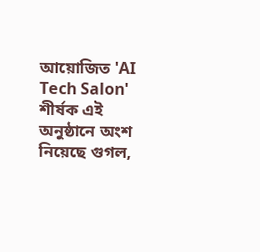আয়োজিত 'AI Tech Salon' শীর্ষক এই অনুষ্ঠানে অংশ নিয়েছে গুগল,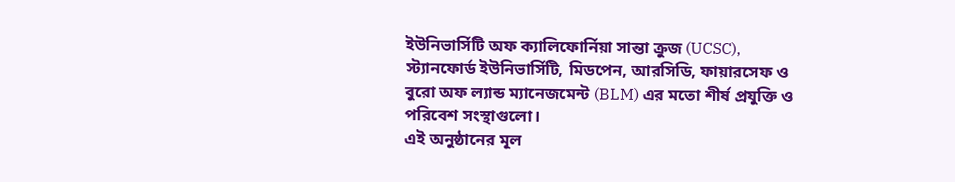ইউনিভার্সিটি অফ ক্যালিফোর্নিয়া সান্তা ক্রুজ (UCSC), স্ট্যানফোর্ড ইউনিভার্সিটি, মিডপেন, আরসিডি, ফায়ারসেফ ও বুরো অফ ল্যান্ড ম্যানেজমেন্ট (BLM) এর মতো শীর্ষ প্রযুক্তি ও পরিবেশ সংস্থাগুলো।
এই অনুষ্ঠানের মূল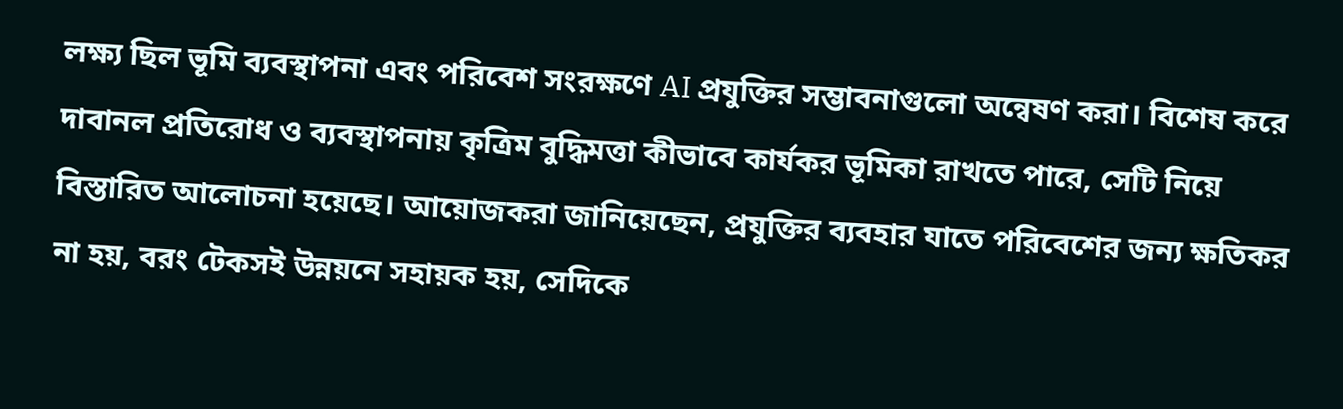লক্ষ্য ছিল ভূমি ব্যবস্থাপনা এবং পরিবেশ সংরক্ষণে AI প্রযুক্তির সম্ভাবনাগুলো অন্বেষণ করা। বিশেষ করে দাবানল প্রতিরোধ ও ব্যবস্থাপনায় কৃত্রিম বুদ্ধিমত্তা কীভাবে কার্যকর ভূমিকা রাখতে পারে, সেটি নিয়ে বিস্তারিত আলোচনা হয়েছে। আয়োজকরা জানিয়েছেন, প্রযুক্তির ব্যবহার যাতে পরিবেশের জন্য ক্ষতিকর না হয়, বরং টেকসই উন্নয়নে সহায়ক হয়, সেদিকে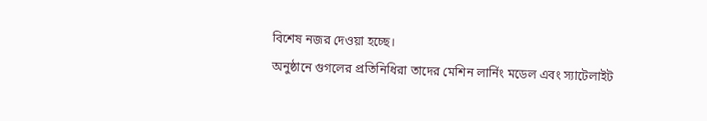বিশেষ নজর দেওয়া হচ্ছে।
অনুষ্ঠানে গুগলের প্রতিনিধিরা তাদের মেশিন লার্নিং মডেল এবং স্যাটেলাইট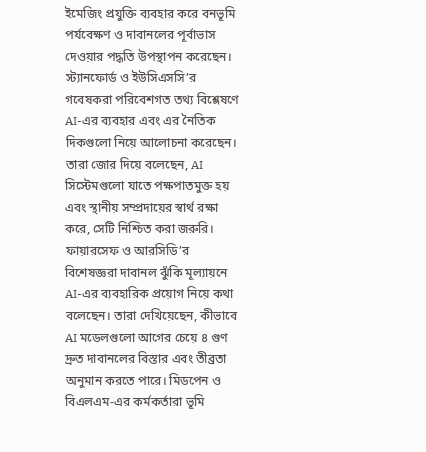ইমেজিং প্রযুক্তি ব্যবহার করে বনভূমি পর্যবেক্ষণ ও দাবানলের পূর্বাভাস দেওয়ার পদ্ধতি উপস্থাপন করেছেন। স্ট্যানফোর্ড ও ইউসিএসসি’র গবেষকরা পরিবেশগত তথ্য বিশ্লেষণে AI-এর ব্যবহার এবং এর নৈতিক দিকগুলো নিয়ে আলোচনা করেছেন। তারা জোর দিয়ে বলেছেন, AI সিস্টেমগুলো যাতে পক্ষপাতমুক্ত হয় এবং স্থানীয় সম্প্রদায়ের স্বার্থ রক্ষা করে, সেটি নিশ্চিত করা জরুরি।
ফায়ারসেফ ও আরসিডি’র বিশেষজ্ঞরা দাবানল ঝুঁকি মূল্যায়নে AI-এর ব্যবহারিক প্রয়োগ নিয়ে কথা বলেছেন। তারা দেখিয়েছেন, কীভাবে AI মডেলগুলো আগের চেয়ে ৪ গুণ দ্রুত দাবানলের বিস্তার এবং তীব্রতা অনুমান করতে পারে। মিডপেন ও বিএলএম-এর কর্মকর্তারা ভূমি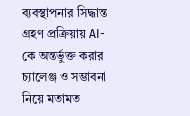ব্যবস্থাপনার সিদ্ধান্ত গ্রহণ প্রক্রিয়ায় AI-কে অন্তর্ভুক্ত করার চ্যালেঞ্জ ও সম্ভাবনা নিয়ে মতামত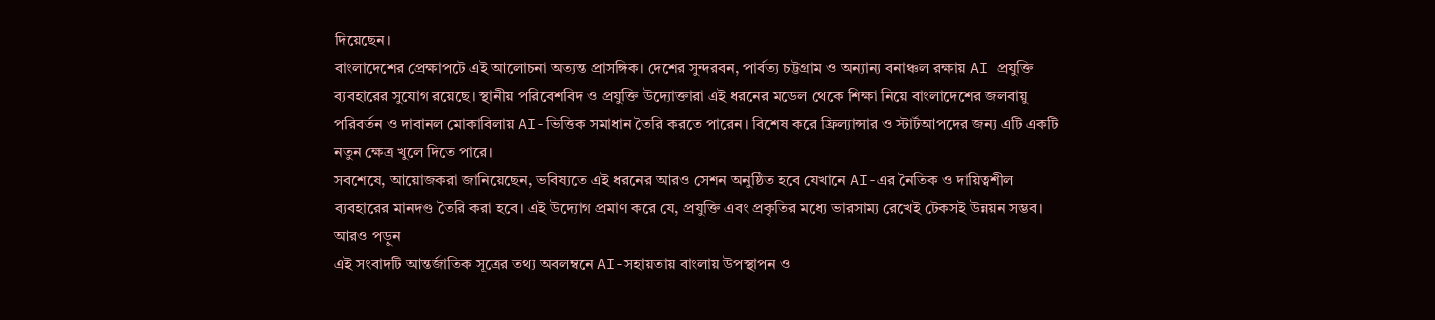দিয়েছেন।
বাংলাদেশের প্রেক্ষাপটে এই আলোচনা অত্যন্ত প্রাসঙ্গিক। দেশের সুন্দরবন, পার্বত্য চট্টগ্রাম ও অন্যান্য বনাঞ্চল রক্ষায় AI প্রযুক্তি ব্যবহারের সুযোগ রয়েছে। স্থানীয় পরিবেশবিদ ও প্রযুক্তি উদ্যোক্তারা এই ধরনের মডেল থেকে শিক্ষা নিয়ে বাংলাদেশের জলবায়ু পরিবর্তন ও দাবানল মোকাবিলায় AI-ভিত্তিক সমাধান তৈরি করতে পারেন। বিশেষ করে ফ্রিল্যান্সার ও স্টার্টআপদের জন্য এটি একটি নতুন ক্ষেত্র খুলে দিতে পারে।
সবশেষে, আয়োজকরা জানিয়েছেন, ভবিষ্যতে এই ধরনের আরও সেশন অনুষ্ঠিত হবে যেখানে AI-এর নৈতিক ও দায়িত্বশীল ব্যবহারের মানদণ্ড তৈরি করা হবে। এই উদ্যোগ প্রমাণ করে যে, প্রযুক্তি এবং প্রকৃতির মধ্যে ভারসাম্য রেখেই টেকসই উন্নয়ন সম্ভব।
আরও পড়ুন
এই সংবাদটি আন্তর্জাতিক সূত্রের তথ্য অবলম্বনে AI-সহায়তায় বাংলায় উপস্থাপন ও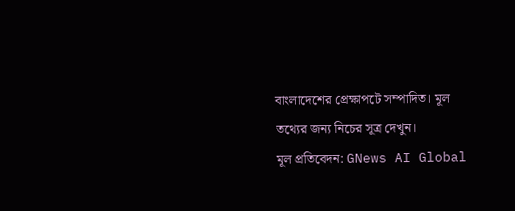বাংলাদেশের প্রেক্ষাপটে সম্পাদিত। মূল তথ্যের জন্য নিচের সূত্র দেখুন।
মূল প্রতিবেদন: GNews AI Global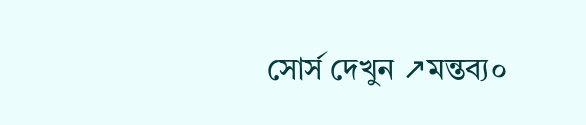সোর্স দেখুন ↗মন্তব্য০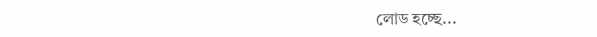লোড হচ্ছে...